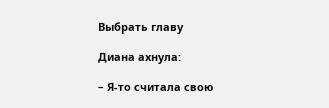Выбрать главу

Диана ахнула:

– Я-то считала свою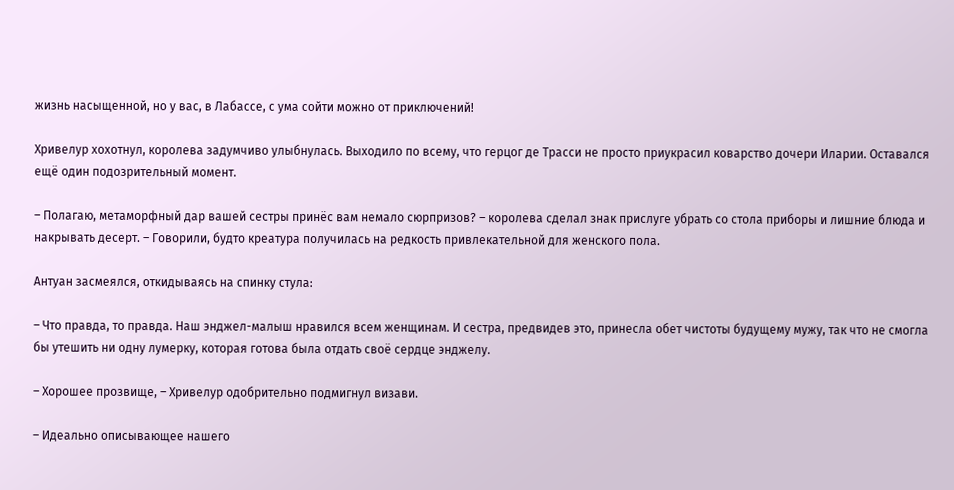жизнь насыщенной, но у вас, в Лабассе, с ума сойти можно от приключений!

Хривелур хохотнул, королева задумчиво улыбнулась. Выходило по всему, что герцог де Трасси не просто приукрасил коварство дочери Иларии. Оставался ещё один подозрительный момент.

– Полагаю, метаморфный дар вашей сестры принёс вам немало сюрпризов? – королева сделал знак прислуге убрать со стола приборы и лишние блюда и накрывать десерт. – Говорили, будто креатура получилась на редкость привлекательной для женского пола.

Антуан засмеялся, откидываясь на спинку стула:

– Что правда, то правда. Наш энджел-малыш нравился всем женщинам. И сестра, предвидев это, принесла обет чистоты будущему мужу, так что не смогла бы утешить ни одну лумерку, которая готова была отдать своё сердце энджелу.

– Хорошее прозвище, – Хривелур одобрительно подмигнул визави.

– Идеально описывающее нашего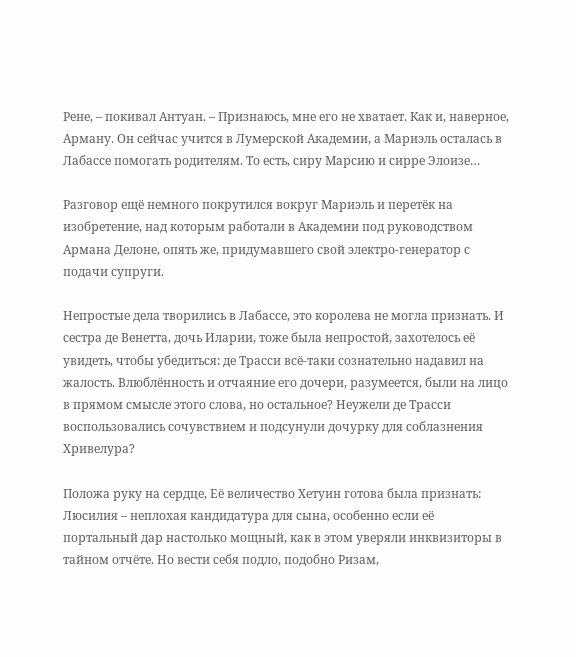Рене, – покивал Антуан. – Признаюсь, мне его не хватает. Как и, наверное, Арману. Он сейчас учится в Лумерской Академии, а Мариэль осталась в Лабассе помогать родителям. То есть, сиру Марсию и сирре Элоизе…

Разговор ещё немного покрутился вокруг Мариэль и перетёк на изобретение, над которым работали в Академии под руководством Армана Делоне, опять же, придумавшего свой электро-генератор с подачи супруги.

Непростые дела творились в Лабассе, это королева не могла признать. И сестра де Венетта, дочь Иларии, тоже была непростой, захотелось её увидеть, чтобы убедиться: де Трасси всё-таки сознательно надавил на жалость. Влюблённость и отчаяние его дочери, разумеется, были на лицо в прямом смысле этого слова, но остальное? Неужели де Трасси воспользовались сочувствием и подсунули дочурку для соблазнения Хривелура?

Положа руку на сердце, Её величество Хетуин готова была признать: Люсилия – неплохая кандидатура для сына, особенно если её портальный дар настолько мощный, как в этом уверяли инквизиторы в тайном отчёте. Но вести себя подло, подобно Ризам,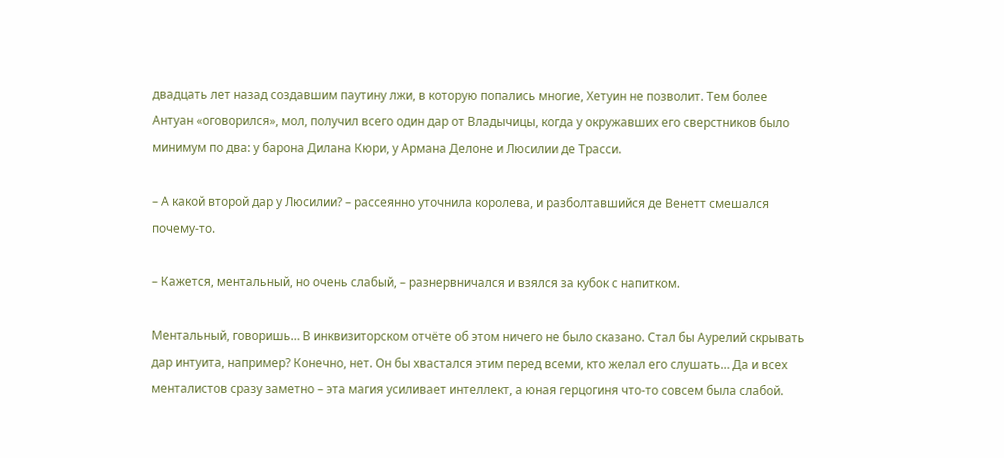двадцать лет назад создавшим паутину лжи, в которую попались многие, Хетуин не позволит. Тем более Антуан «оговорился», мол, получил всего один дар от Владычицы, когда у окружавших его сверстников было минимум по два: у барона Дилана Кюри, у Армана Делоне и Люсилии де Трасси.

– А какой второй дар у Люсилии? – рассеянно уточнила королева, и разболтавшийся де Венетт смешался почему-то.

– Кажется, ментальный, но очень слабый, – разнервничался и взялся за кубок с напитком.

Ментальный, говоришь… В инквизиторском отчёте об этом ничего не было сказано. Стал бы Аурелий скрывать дар интуита, например? Конечно, нет. Он бы хвастался этим перед всеми, кто желал его слушать… Да и всех менталистов сразу заметно – эта магия усиливает интеллект, а юная герцогиня что-то совсем была слабой.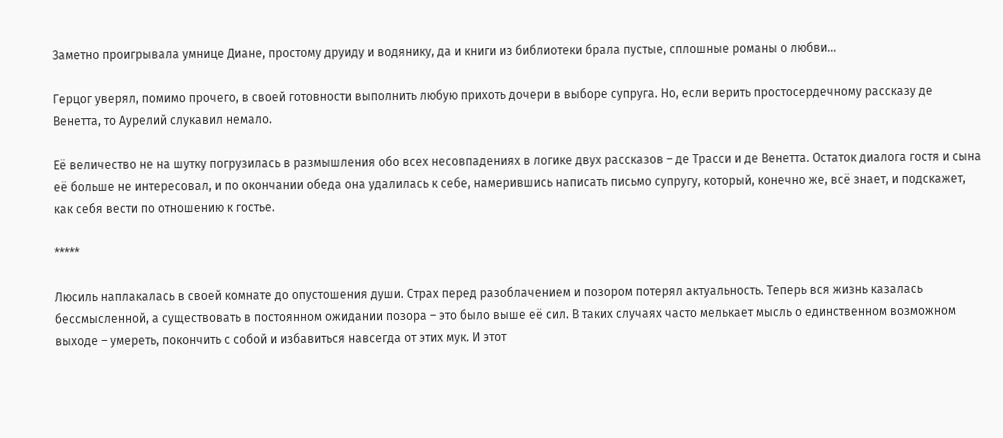Заметно проигрывала умнице Диане, простому друиду и водянику, да и книги из библиотеки брала пустые, сплошные романы о любви…

Герцог уверял, помимо прочего, в своей готовности выполнить любую прихоть дочери в выборе супруга. Но, если верить простосердечному рассказу де Венетта, то Аурелий слукавил немало.

Её величество не на шутку погрузилась в размышления обо всех несовпадениях в логике двух рассказов – де Трасси и де Венетта. Остаток диалога гостя и сына её больше не интересовал, и по окончании обеда она удалилась к себе, намерившись написать письмо супругу, который, конечно же, всё знает, и подскажет, как себя вести по отношению к гостье.

*****

Люсиль наплакалась в своей комнате до опустошения души. Страх перед разоблачением и позором потерял актуальность. Теперь вся жизнь казалась бессмысленной, а существовать в постоянном ожидании позора – это было выше её сил. В таких случаях часто мелькает мысль о единственном возможном выходе – умереть, покончить с собой и избавиться навсегда от этих мук. И этот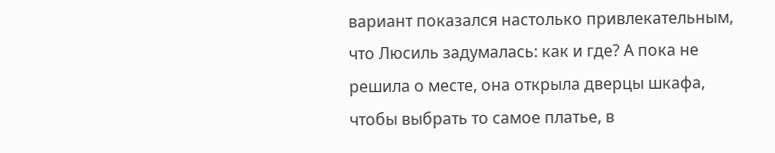вариант показался настолько привлекательным, что Люсиль задумалась: как и где? А пока не решила о месте, она открыла дверцы шкафа, чтобы выбрать то самое платье, в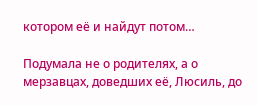котором её и найдут потом…

Подумала не о родителях, а о мерзавцах, доведших её, Люсиль, до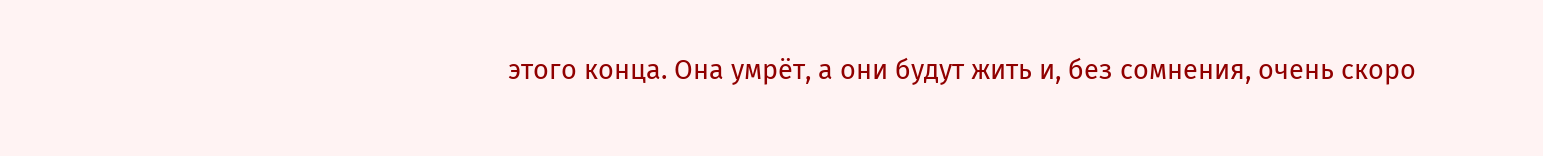этого конца. Она умрёт, а они будут жить и, без сомнения, очень скоро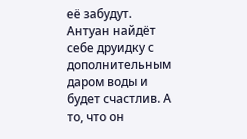её забудут. Антуан найдёт себе друидку с дополнительным даром воды и будет счастлив. А то, что он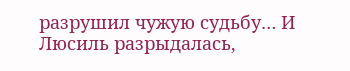разрушил чужую судьбу… И Люсиль разрыдалась,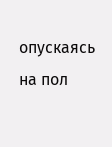опускаясь на пол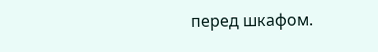перед шкафом.